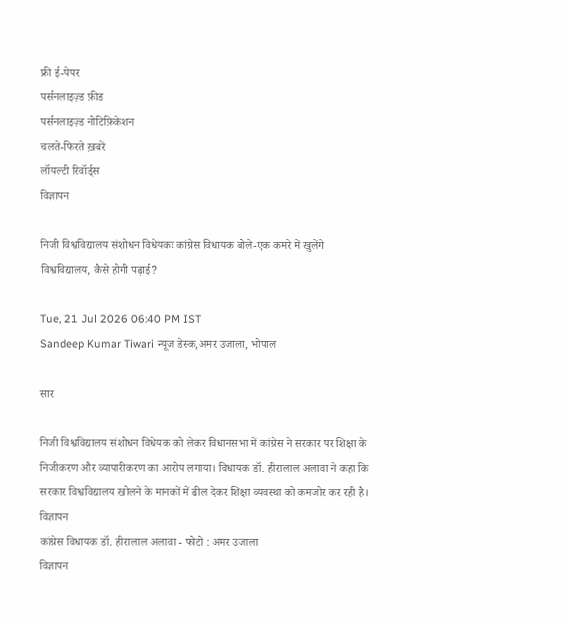फ्री ई-पेपर
पर्सनलाइज़्ड फ़ीड
पर्सनलाइज़्ड नोटिफ़िकेशन
चलते-फिरते ख़बरें
लॉयल्टी रिवॉर्ड्स
विज्ञापन

निजी विश्वविद्यालय संशोधन विधेयकः कांग्रेस विधायक बोले-एक कमरे में खुलेंगे विश्वविद्यालय, कैसे होगी पढ़ाई?

Tue, 21 Jul 2026 06:40 PM IST
Sandeep Kumar Tiwari न्यूज डेस्क,अमर उजाला, भोपाल

सार

निजी विश्वविद्यालय संशोधन विधेयक को लेकर विधानसभा में कांग्रेस ने सरकार पर शिक्षा के निजीकरण और व्यापारीकरण का आरोप लगाया। विधायक डॉ. हीरालाल अलावा ने कहा कि सरकार विश्वविद्यालय खोलने के मानकों में ढील देकर शिक्षा व्यवस्था को कमजोर कर रही है।
विज्ञापन
कांग्रेस विधायक डॉ. हीरालाल अलावा - फोटो : अमर उजाला
विज्ञापन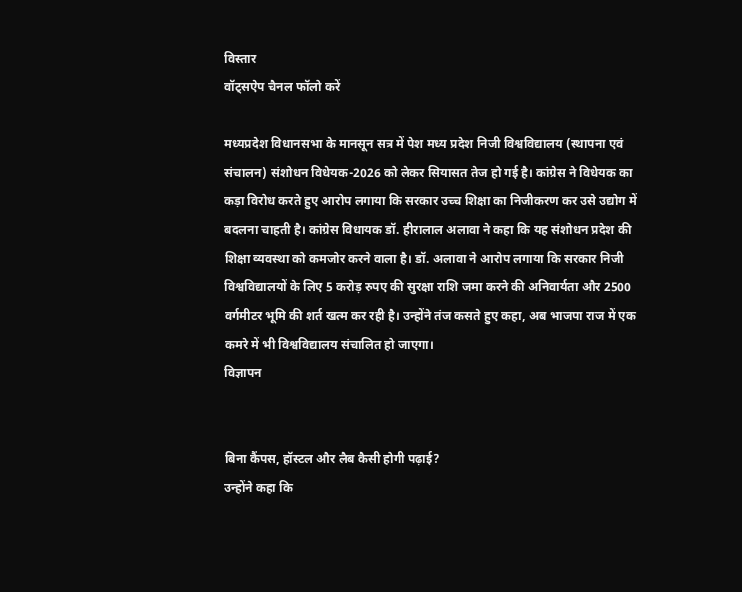विस्तार
वॉट्सऐप चैनल फॉलो करें

मध्यप्रदेश विधानसभा के मानसून सत्र में पेश मध्य प्रदेश निजी विश्वविद्यालय (स्थापना एवं संचालन) संशोधन विधेयक-2026 को लेकर सियासत तेज हो गई है। कांग्रेस ने विधेयक का कड़ा विरोध करते हुए आरोप लगाया कि सरकार उच्च शिक्षा का निजीकरण कर उसे उद्योग में बदलना चाहती है। कांग्रेस विधायक डॉ. हीरालाल अलावा ने कहा कि यह संशोधन प्रदेश की शिक्षा व्यवस्था को कमजोर करने वाला है। डॉ. अलावा ने आरोप लगाया कि सरकार निजी विश्वविद्यालयों के लिए 5 करोड़ रुपए की सुरक्षा राशि जमा करने की अनिवार्यता और 2500 वर्गमीटर भूमि की शर्त खत्म कर रही है। उन्होंने तंज कसते हुए कहा, अब भाजपा राज में एक कमरे में भी विश्वविद्यालय संचालित हो जाएगा।
विज्ञापन


बिना कैंपस, हॉस्टल और लैब कैसी होगी पढ़ाई?
उन्होंने कहा कि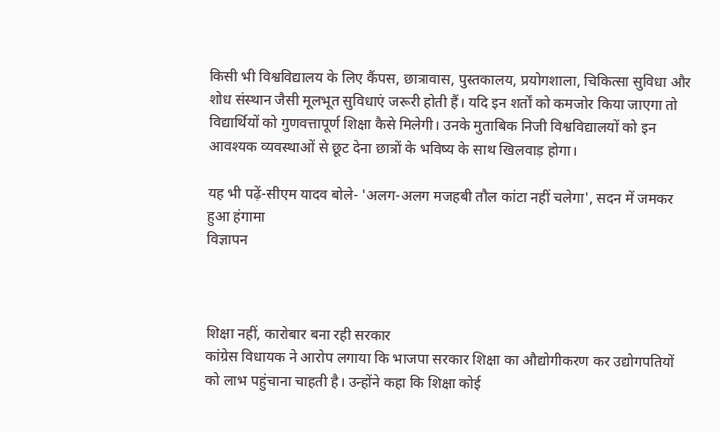किसी भी विश्वविद्यालय के लिए कैंपस, छात्रावास, पुस्तकालय, प्रयोगशाला, चिकित्सा सुविधा और शोध संस्थान जैसी मूलभूत सुविधाएं जरूरी होती हैं। यदि इन शर्तों को कमजोर किया जाएगा तो विद्यार्थियों को गुणवत्तापूर्ण शिक्षा कैसे मिलेगी। उनके मुताबिक निजी विश्वविद्यालयों को इन आवश्यक व्यवस्थाओं से छूट देना छात्रों के भविष्य के साथ खिलवाड़ होगा।

यह भी पढ़ें-सीएम यादव बोले- 'अलग-अलग मजहबी तौल कांटा नहीं चलेगा', सदन में जमकर हुआ हंगामा
विज्ञापन



शिक्षा नहीं, कारोबार बना रही सरकार
कांग्रेस विधायक ने आरोप लगाया कि भाजपा सरकार शिक्षा का औद्योगीकरण कर उद्योगपतियों को लाभ पहुंचाना चाहती है। उन्होंने कहा कि शिक्षा कोई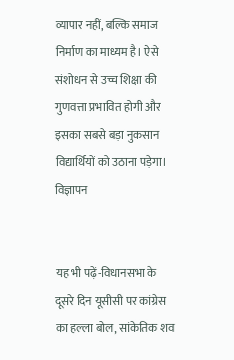व्यापार नहीं, बल्कि समाज निर्माण का माध्यम है। ऐसे संशोधन से उच्च शिक्षा की गुणवत्ता प्रभावित होगी और इसका सबसे बड़ा नुकसान विद्यार्थियों को उठाना पड़ेगा।
विज्ञापन


यह भी पढ़ें-विधानसभा के दूसरे दिन यूसीसी पर कांग्रेस का हल्ला बोल, सांकेतिक शव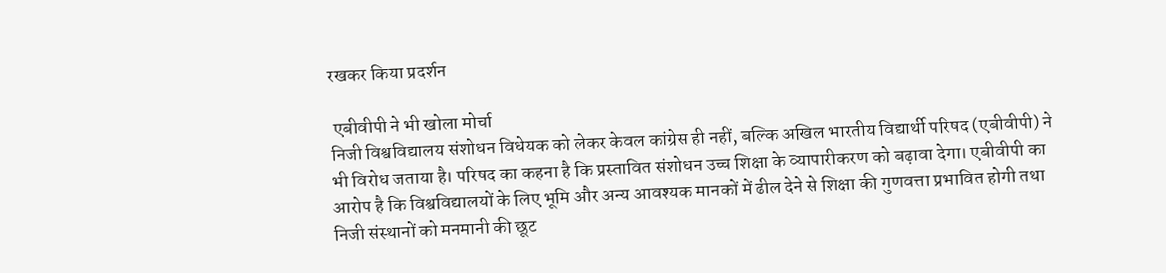रखकर किया प्रदर्शन

 एबीवीपी ने भी खोला मोर्चा
निजी विश्वविद्यालय संशोधन विधेयक को लेकर केवल कांग्रेस ही नहीं, बल्कि अखिल भारतीय विद्यार्थी परिषद (एबीवीपी) ने भी विरोध जताया है। परिषद का कहना है कि प्रस्तावित संशोधन उच्च शिक्षा के व्यापारीकरण को बढ़ावा देगा। एबीवीपी का आरोप है कि विश्वविद्यालयों के लिए भूमि और अन्य आवश्यक मानकों में ढील देने से शिक्षा की गुणवत्ता प्रभावित होगी तथा निजी संस्थानों को मनमानी की छूट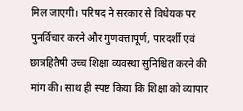मिल जाएगी। परिषद ने सरकार से विधेयक पर पुनर्विचार करने और गुणवत्तापूर्ण, पारदर्शी एवं छात्रहितैषी उच्च शिक्षा व्यवस्था सुनिश्चित करने की मांग की। साथ ही स्पष्ट किया कि शिक्षा को व्यापार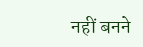नहीं बनने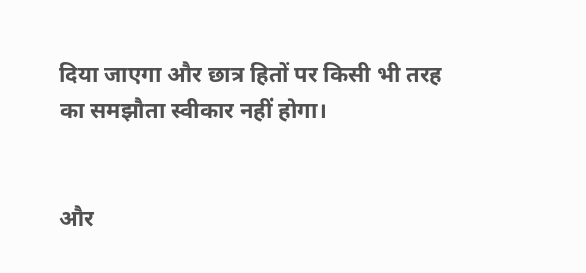दिया जाएगा और छात्र हितों पर किसी भी तरह का समझौता स्वीकार नहीं होगा।


और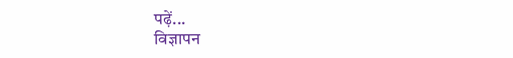पढ़ें...
विज्ञापन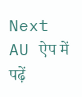Next
AU ऐप में पढ़ें